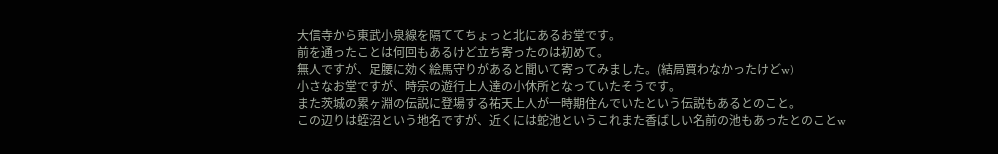大信寺から東武小泉線を隔ててちょっと北にあるお堂です。
前を通ったことは何回もあるけど立ち寄ったのは初めて。
無人ですが、足腰に効く絵馬守りがあると聞いて寄ってみました。(結局買わなかったけどw)
小さなお堂ですが、時宗の遊行上人達の小休所となっていたそうです。
また茨城の累ヶ淵の伝説に登場する祐天上人が一時期住んでいたという伝説もあるとのこと。
この辺りは蛭沼という地名ですが、近くには蛇池というこれまた香ばしい名前の池もあったとのことw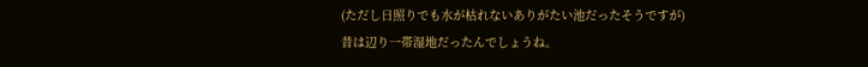(ただし日照りでも水が枯れないありがたい池だったそうですが)
昔は辺り一帯湿地だったんでしょうね。